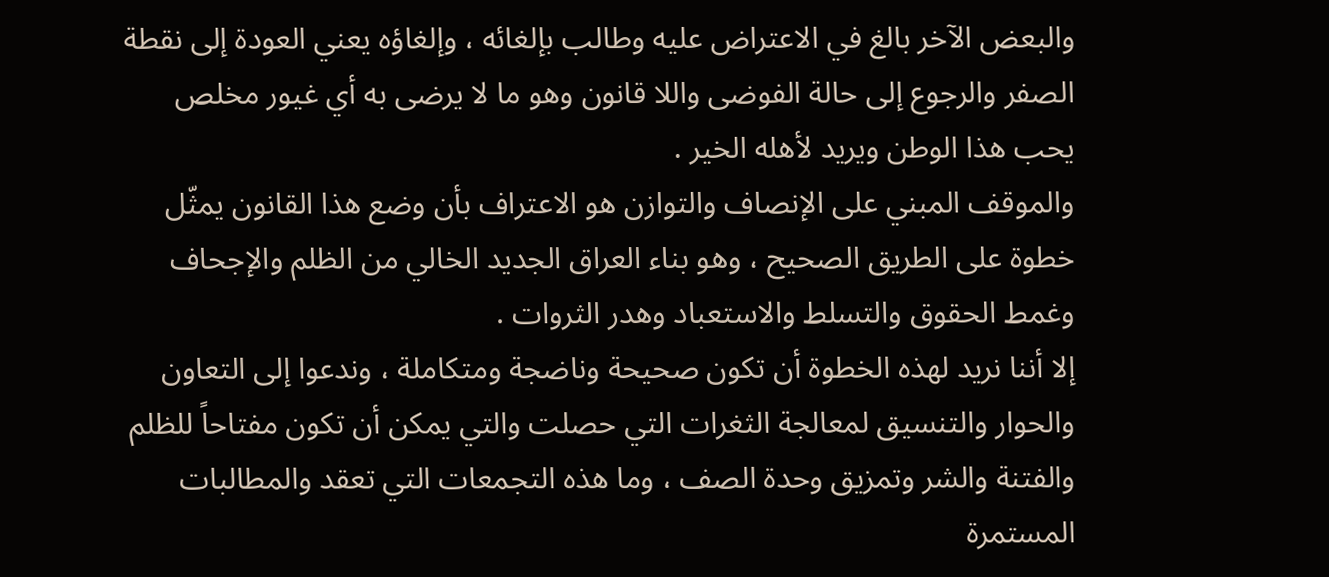والبعض الآخر بالغ في الاعتراض عليه وطالب بإلغائه ، وإلغاؤه يعني العودة إلى نقطة الصفر والرجوع إلى حالة الفوضى واللا قانون وهو ما لا يرضى به أي غيور مخلص يحب هذا الوطن ويريد لأهله الخير .
والموقف المبني على الإنصاف والتوازن هو الاعتراف بأن وضع هذا القانون يمثّل خطوة على الطريق الصحيح ، وهو بناء العراق الجديد الخالي من الظلم والإجحاف وغمط الحقوق والتسلط والاستعباد وهدر الثروات .
إلا أننا نريد لهذه الخطوة أن تكون صحيحة وناضجة ومتكاملة ، وندعوا إلى التعاون والحوار والتنسيق لمعالجة الثغرات التي حصلت والتي يمكن أن تكون مفتاحاً للظلم والفتنة والشر وتمزيق وحدة الصف ، وما هذه التجمعات التي تعقد والمطالبات المستمرة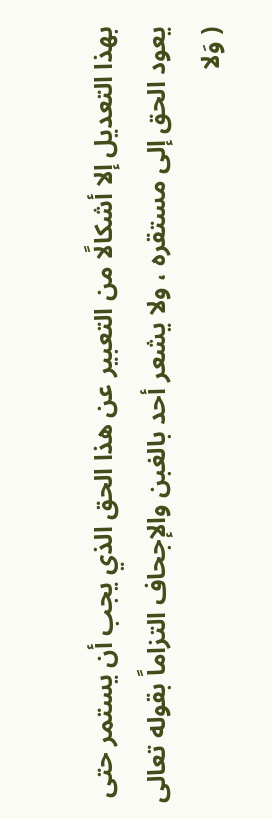بهذا التعديل إلا أشكالًا من التعبير عن هذا الحق الذي يجب أن يستمر حتى يعود الحق إلى مستقره ، ولا يشعر أحد بالغبن والإجحاف التزاماً بقوله تعالى
( وَلا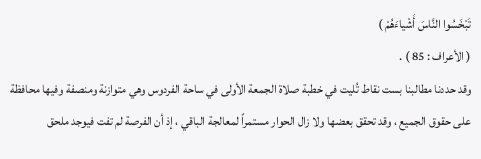تَبْخَسُوا النَّاسَ أَشْياءَهُمْ )
( الأعراف : 85 ) .
وقد حددنا مطالبنا بست نقاط تُليت في خطبة صلاة الجمعة الأولى في ساحة الفردوس وهي متوازنة ومنصفة وفيها محافظة على حقوق الجميع ، وقد تحقق بعضها ولا زال الحوار مستمراً لمعالجة الباقي ، إذ أن الفرصة لم تفت فيوجد ملحق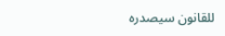للقانون سيصدره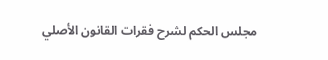مجلس الحكم لشرح فقرات القانون الأصلي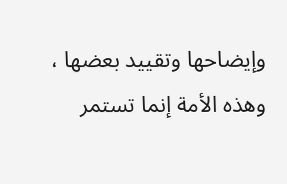وإيضاحها وتقييد بعضها ، وهذه الأمة إنما تستمر